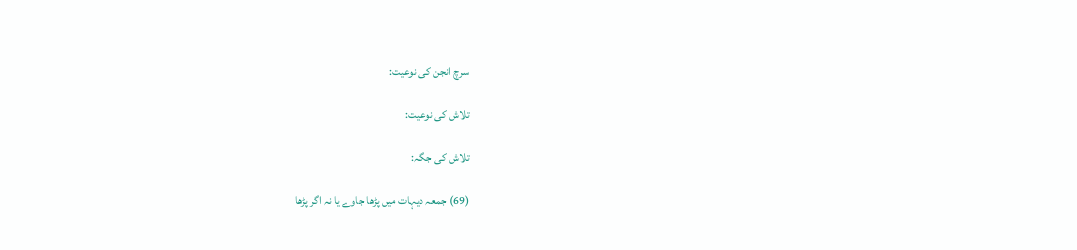سرچ انجن کی نوعیت:

تلاش کی نوعیت:

تلاش کی جگہ:

(69) جمعہ دیہات میں پڑھا جاوے یا نہ اگر پڑھا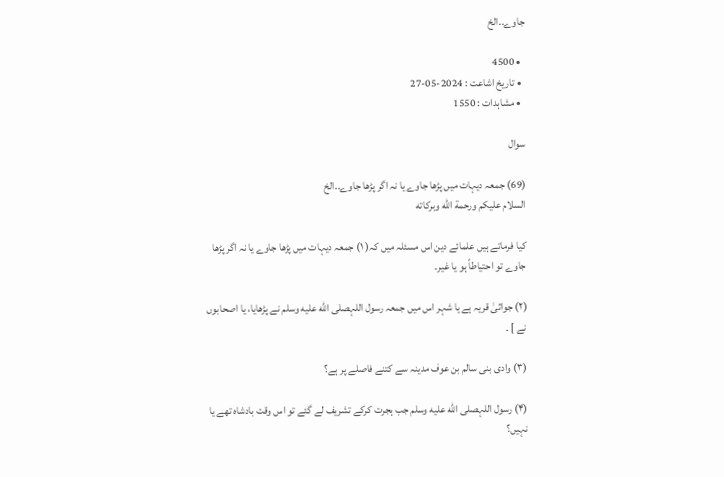جاوے..الخ

  • 4500
  • تاریخ اشاعت : 2024-05-27
  • مشاہدات : 1550

سوال

(69) جمعہ دیہات میں پڑھا جاوے یا نہ اگر پڑھا جاوے..الخ
السلام عليكم ورحمة الله وبركاته

کیا فرماتے ہیں علمائے دین اس مسئلہ میں کہ( ۱) جمعہ دیہات میں پڑھا جاوے یا نہ اگر پڑھا جاوے تو احتیاطاً ہو یا غیر۔

(۲) جواثیٰ قریہ ہے یا شہر اس میں جمعہ رسول اللہصلى الله عليه وسلم نے پڑھایا، یا اصحابوں نے ] ۔

(۳) وادی بنی سالم بن عوف مدینہ سے کتنے فاصلے پر ہے؟

(۴) رسول اللہصلى الله عليه وسلم جب ہجرت کرکے تشریف لے گئے تو اس وقت بادشاہ تھے یا نہیں؟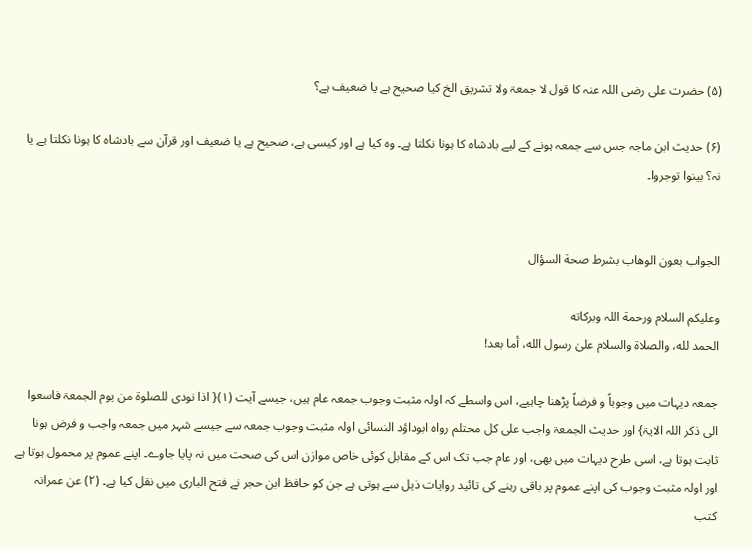(۵) حضرت علی رضی اللہ عنہ کا قول لا جمعۃ ولا تشریق الخ کیا صحیح ہے یا ضعیف ہے؟

(۶) حدیث ابن ماجہ جس سے جمعہ ہونے کے لیے بادشاہ کا ہونا نکلتا ہے۔ وہ کیا ہے اور کیسی ہے، صحیح ہے یا ضعیف اور قرآن سے بادشاہ کا ہونا نکلتا ہے یا نہ؟ بینوا توجروا۔


الجواب بعون الوهاب بشرط صحة السؤال

وعلیکم السلام ورحمة اللہ وبرکاته
الحمد لله، والصلاة والسلام علىٰ رسول الله، أما بعد!

جمعہ دیہات میں وجوباً و فرضاً پڑھنا چاہیے، اس واسطے کہ اولہ مثبت وجوب جمعہ عام ہیں، جیسے آیت (۱){ اذا نودی للصلوۃ من یوم الجمعۃ فاسعوا الی ذکر اللہ الایۃ} اور حدیث الجمعۃ واجب علی کل محتلم رواہ ابوداؤد النسائی اولہ مثبت وجوب جمعہ سے جیسے شہر میں جمعہ واجب و فرض ہونا ثابت ہوتا ہے، اسی طرح دیہات میں بھی، اور عام جب تک اس کے مقابل کوئی خاص موازن اس کی صحت میں نہ پایا جاوے۔ اپنے عموم پر محمول ہوتا ہے اور اولہ مثبت وجوب کی اپنے عموم پر باقی رہنے کی تائید روایات ذیل سے ہوتی ہے جن کو حافظ ابن حجر نے فتح الباری میں نقل کیا ہے۔ (۲) عن عمرانہ کتب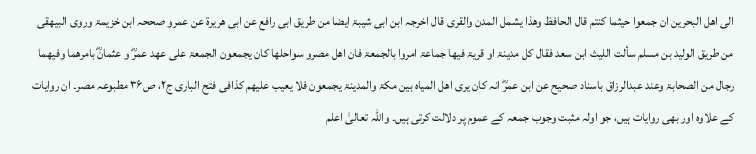الی اھل البحرین ان جمعوا حیثما کنتم قال الحافظ وھذا یشمل المدن والقری قال اخرجہ ابن ابی شیبۃ ایضا من طریق ابی رافع عن ابی ھریرۃ عن عمرو صححہ ابن خزیمۃ وروی البیھقی من طریق الولید بن مسلم سألت اللیث ابن سعد فقال کل مدینۃ او قریۃ فیھا جماعۃ امروا بالجمعۃ فان اھل مصرو سواحلھا کان یجمعون الجمعۃ علی عھد عمرؓ و عثمانؓ بامرھما وفیھما رجال من الصحابۃ وعند عبدالرزاق باسناد صحیح عن ابن عمرؓ انہ کان یری اھل المیاہ بین مکۃ والمدینۃ یجمعون فلا یعیب علیھم کذافی فتح الباری ج۲، ص۳۶ مطبوعہ مصر۔ ان روایات کے علاوہ اور بھی روایات ہیں، جو اولہ مثبت وجوب جمعہ کے عموم پر دلالت کرتی ہیں۔ واللہ تعالیٰ اعلم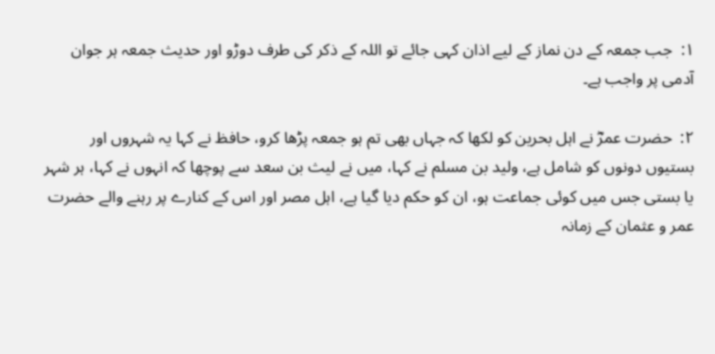۱:  جب جمعہ کے دن نماز کے لیے اذان کہی جائے تو اللہ کے ذکر کی طرف دوڑو اور حدیث جمعہ ہر جوان آدمی پر واجب ہے۔

۲:  حضرت عمرؓ نے اہل بحرین کو لکھا کہ جہاں بھی تم ہو جمعہ پڑھا کرو، حافظ نے کہا یہ شہروں اور بستیوں دونوں کو شامل ہے، ولید بن مسلم نے کہا، میں نے لیث بن سعد سے پوچھا کہ انہوں نے کہا، ہر شہر یا بستی جس میں کوئی جماعت ہو، ان کو حکم دیا گیا ہے، اہل مصر اور اس کے کنارے پر رہنے والے حضرت عمر و عثمان کے زمانہ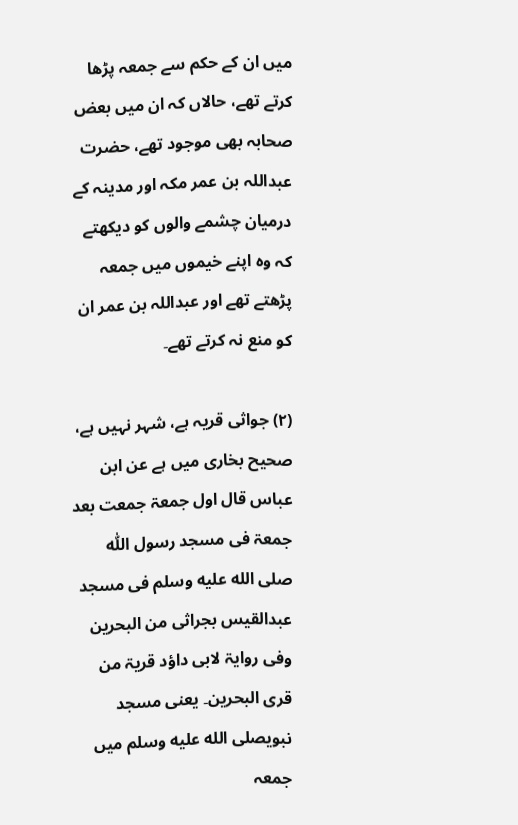میں ان کے حکم سے جمعہ پڑھا کرتے تھے، حالاں کہ ان میں بعض صحابہ بھی موجود تھے، حضرت عبداللہ بن عمر مکہ اور مدینہ کے درمیان چشمے والوں کو دیکھتے کہ وہ اپنے خیموں میں جمعہ پڑھتے تھے اور عبداللہ بن عمر ان کو منع نہ کرتے تھے۔

(۲) جواثی قریہ ہے، شہر نہیں ہے، صحیح بخاری میں ہے عن ابن عباس قال اول جمعۃ جمعت بعد جمعۃ فی مسجد رسول اللّٰہ صلى الله عليه وسلم فی مسجد عبدالقیس بجراثی من البحرین وفی روایۃ لابی داؤد قریۃ من قری البحرین۔ یعنی مسجد نبویصلى الله عليه وسلم میں جمعہ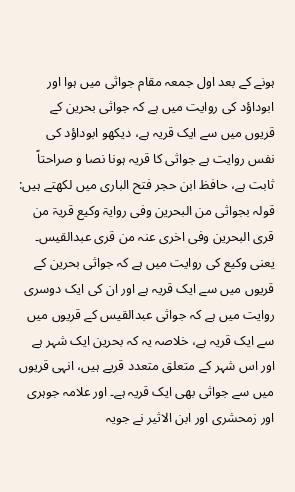ہونے کے بعد اول جمعہ مقام جواثی میں ہوا اور ابوداؤد کی روایت میں ہے کہ جواثی بحرین کے قریوں میں سے ایک قریہ ہے، دیکھو ابوداؤد کی نفس روایت ہے جواثی کا قریہ ہونا نصا و صراحتاً ثابت ہے، حافظ ابن حجر فتح الباری میں لکھتے ہیں: قولہ بجواثی من البحرین وفی روایۃ وکیع قریۃ من قری البحرین وفی اخری عنہ من قری عبدالقیس۔ یعنی وکیع کی روایت میں ہے کہ جواثی بحرین کے قریوں میں سے ایک قریہ ہے اور ان کی ایک دوسری روایت میں ہے کہ جواثی عبدالقیس کے قریوں میں سے ایک قریہ ہے، خلاصہ یہ کہ بحرین ایک شہر ہے اور اس شہر کے متعلق متعدد قریے ہیں، انہی قریوں میں سے جواثی بھی ایک قریہ ہے۔ اور علامہ جوہری اور زمحشری اور ابن الاثیر نے جویہ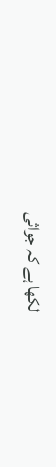لکھا ہے کہ جواثی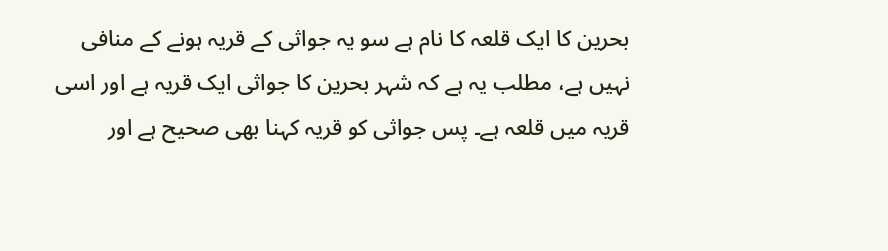بحرین کا ایک قلعہ کا نام ہے سو یہ جواثی کے قریہ ہونے کے منافی نہیں ہے، مطلب یہ ہے کہ شہر بحرین کا جواثی ایک قریہ ہے اور اسی قریہ میں قلعہ ہے۔ پس جواثی کو قریہ کہنا بھی صحیح ہے اور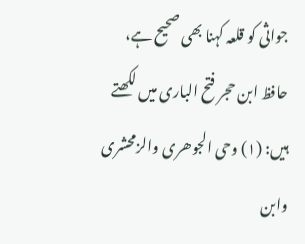جواثی کو قلعہ کہنا بھی صحیح ہے، حافظ ابن حجر فتح الباری میں لکھتے ہیں: (۱) وحی الجوھری والزمحشری وابن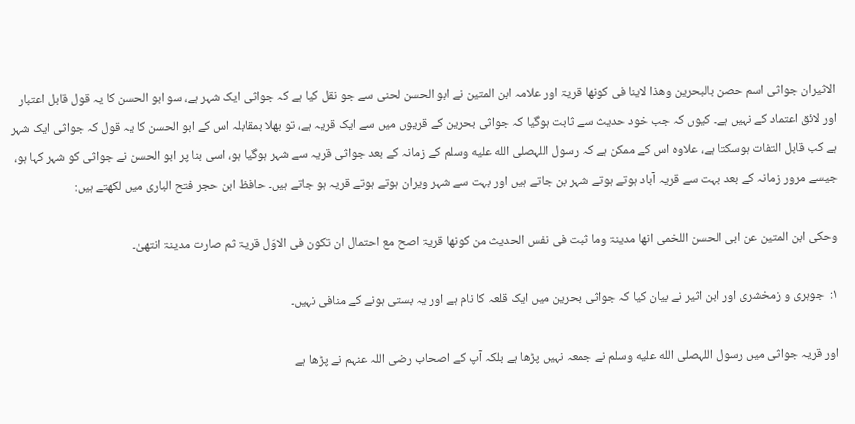الاثیران جواثی اسم حصن بالبحرین وھذا لاینا فی کونھا قریۃ اور علامہ ابن المتین نے ابو الحسن لحنی سے جو نقل کیا ہے کہ جواثی ایک شہر ہے، سو ابو الحسن کا یہ قول قابل اعتبار اور لائق اعتماد کے نہیں ہے۔ کیوں کہ جب خود حدیث سے ثابت ہوگیا کہ جواثی بحرین کے قریوں میں سے ایک قریہ ہے، تو بھلا بمقابلہ اس کے ابو الحسن کا یہ قول کہ جواثی ایک شہر ہے کب قابل التفات ہوسکتا ہے، علاوہ اس کے ممکن ہے کہ رسول اللہصلى الله عليه وسلم کے زمانہ کے بعد جواثی قریہ سے شہر ہوگیا ہو، اسی بنا پر ابو الحسن نے جواثی کو شہر کہا ہو، جیسے مرور زمانہ کے بعد بہت سے قریہ آباد ہوتے ہوتے شہر بن جاتے ہیں اور بہت سے شہر ویران ہوتے ہوتے قریہ ہو جاتے ہیں۔ حافظ ابن حجر فتح الباری میں لکھتے ہیں:

وحکی ابن المتین عن ابی الحسن اللخمی انھا مدینۃ وما ثبت فی نفس الحدیث من کونھا قریۃ اصح مع احتمال ان تکون فی الاوّل قریۃ ثم صارت مدینۃ انتھیٰ۔

۱:  جوہری و زمخشری اور ابن اثیر نے بیان کیا کہ جواثی بحرین میں ایک قلعہ کا نام ہے اور یہ بستی ہونے کے منافی نہیں۔

اور قریہ جواثی میں رسول اللہصلى الله عليه وسلم نے جمعہ نہیں پڑھا ہے بلکہ آپ کے اصحاب رضی اللہ عنہم نے پڑھا ہے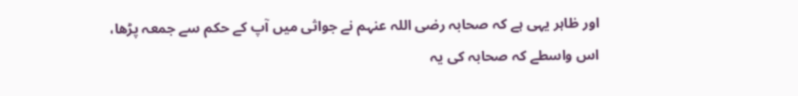اور ظاہر یہی ہے کہ صحابہ رضی اللہ عنہم نے جواثی میں آپ کے حکم سے جمعہ پڑھا، اس واسطے کہ صحابہ کی یہ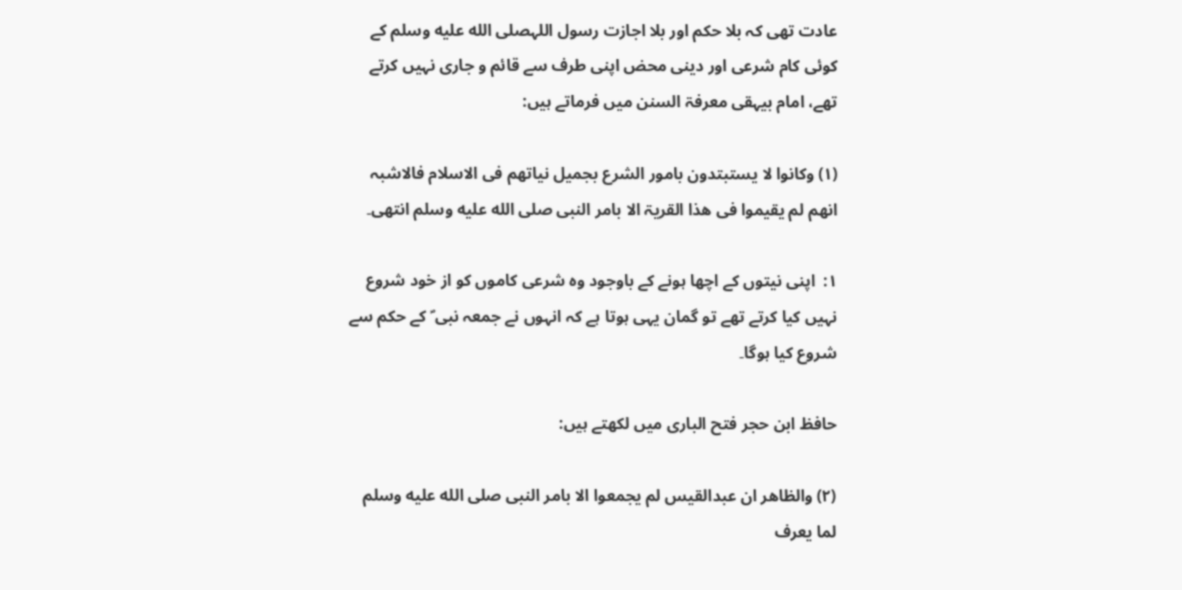عادت تھی کہ بلا حکم اور بلا اجازت رسول اللہصلى الله عليه وسلم کے کوئی کام شرعی اور دینی محض اپنی طرف سے قائم و جاری نہیں کرتے تھے، امام بیہقی معرفۃ السنن میں فرماتے ہیں:

(۱) وکانوا لا یستبتدون بامور الشرع بجمیل نیاتھم فی الاسلام فالاشبہ انھم لم یقیموا فی ھذا القریۃ الا بامر النبی صلى الله عليه وسلم انتھی۔

۱:  اپنی نیتوں کے اچھا ہونے کے باوجود وہ شرعی کاموں کو از خود شروع نہیں کیا کرتے تھے تو گمان یہی ہوتا ہے کہ انہوں نے جمعہ نبی ؐ کے حکم سے شروع کیا ہوگا۔

حافظ ابن حجر فتح الباری میں لکھتے ہیں:

(۲) والظاھر ان عبدالقیس لم یجمعوا الا بامر النبی صلى الله عليه وسلم لما یعرف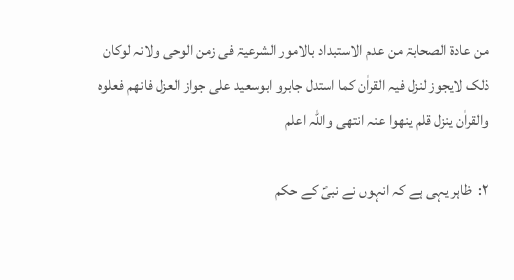من عادۃ الصحابۃ من عدم الاستبداد بالامور الشرعیۃ فی زمن الوحی ولانہ لوکان ذلک لایجوز لنزل فیہ القراٰن کما استدل جابرو ابوسعید علی جواز العزل فانھم فعلوہ والقراٰن ینزل قلم ینھوا عنہ انتھی واللہ اعلم

۲:  ظاہر یہی ہے کہ انہوں نے نبیؐ کے حکم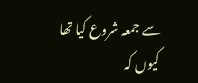سے جمعہ شروع کیا تھا کیوں کہ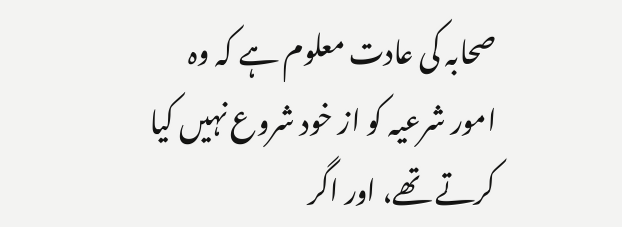صحابہ کی عادت معلوم ہے کہ وہ امور شرعیہ کو از خود شروع نہیں کیا کرتے تھے، اور اگر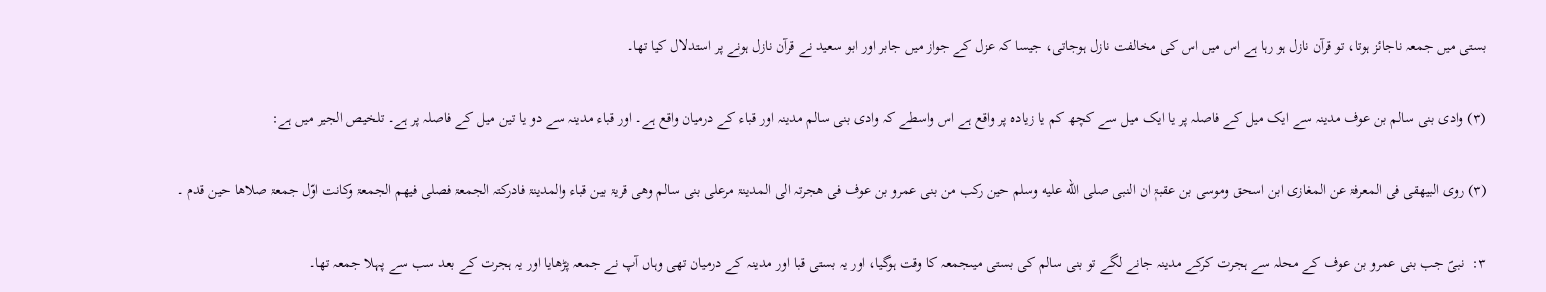بستی میں جمعہ ناجائز ہوتا، تو قرآن نازل ہو رہا ہے اس میں اس کی مخالفت نازل ہوجاتی، جیسا کہ عزل کے جواز میں جابر اور ابو سعید نے قرآن نازل ہونے پر استدلال کیا تھا۔

(۳) وادی بنی سالم بن عوف مدینہ سے ایک میل کے فاصلہ پر یا ایک میل سے کچھ کم یا زیادہ پر واقع ہے اس واسطے کہ وادی بنی سالم مدینہ اور قباء کے درمیان واقع ہے۔ اور قباء مدینہ سے دو یا تین میل کے فاصلہ پر ہے۔ تلخیص الجیر میں ہے:

(۳) روی البیھقی فی المعرفۃ عن المغازی ابن اسحق وموسی بن عقبۃٖ ان النبی صلى الله عليه وسلم حین رکب من بنی عمرو بن عوف فی ھجرتہ الی المدینۃ مرعلی بنی سالم وھی قریۃ بین قباء والمدینۃ فادرکتہ الجمعۃ فصلی فیھم الجمعۃ وکانت اوّل جمعۃ صلاھا حین قدم ۔

۳:  نبیؐ جب بنی عمرو بن عوف کے محلہ سے ہجرت کرکے مدینہ جانے لگے تو بنی سالم کی بستی میںجمعہ کا وقت ہوگیا، اور یہ بستی قبا اور مدینہ کے درمیان تھی وہاں آپ نے جمعہ پڑھایا اور یہ ہجرت کے بعد سب سے پہلا جمعہ تھا۔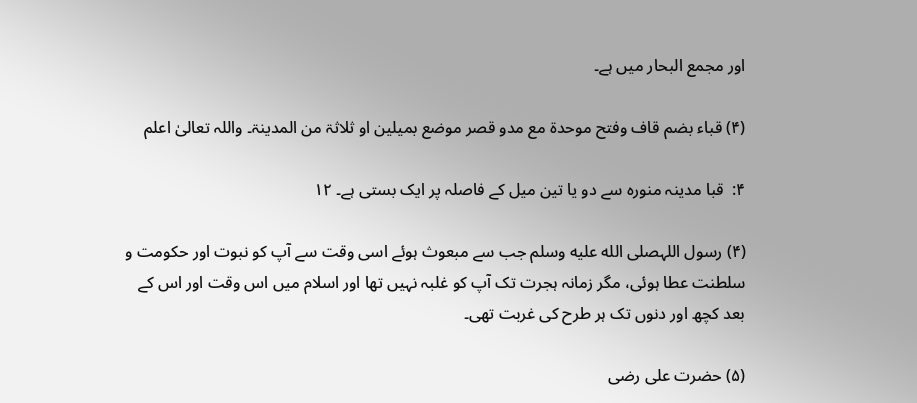اور مجمع البحار میں ہے۔

(۴) قباء بضم قاف وفتح موحدۃ مع مدو قصر موضع بمیلین او ثلاثۃ من المدینۃ۔ واللہ تعالیٰ اعلم

۴:  قبا مدینہ منورہ سے دو یا تین میل کے فاصلہ پر ایک بستی ہے۔ ۱۲

(۴) رسول اللہصلى الله عليه وسلم جب سے مبعوث ہوئے اسی وقت سے آپ کو نبوت اور حکومت و سلطنت عطا ہوئی، مگر زمانہ ہجرت تک آپ کو غلبہ نہیں تھا اور اسلام میں اس وقت اور اس کے بعد کچھ اور دنوں تک ہر طرح کی غربت تھی۔

(۵) حضرت علی رضی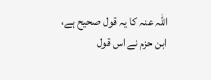اللہ عنہ کا یہ قول صحیح ہے، ابن حزم نے اس قول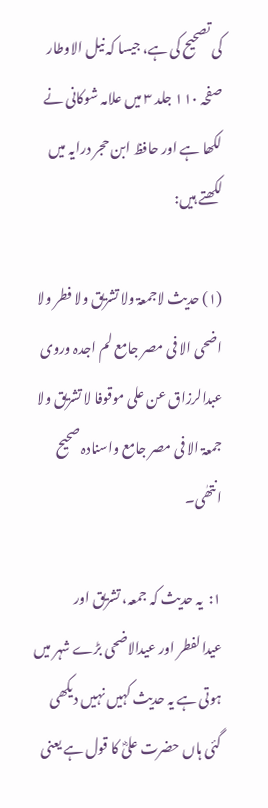کی تصحیح کی ہے، جیسا کہ نیل الاوطار صفحہ ۱۱۰ جلد ۳ میں علامہ شوکانی نے لکھا ہے اور حافظ ابن حجر درایہ میں لکھتے ہیں:

(۱) حدیث لاجمعۃ ولا تشریق ولا فطر ولا اضحی الا فی مصر جامع لم اجدہ وروی عبدالرزاق عن علی موقوفا لا تشریق ولا جمعۃ الا فی مصر جامع واسنادہ صحیح انتھٰی۔

۱:  یہ حدیث کہ جمعہ، تشریق اور عیدالفطر اور عیدالاضحی بڑے شہر میں ہوتی ہے یہ حدیث کہیں نہیں دیکھی گئی ہاں حضرت علیؓ کا قول ہے یعنی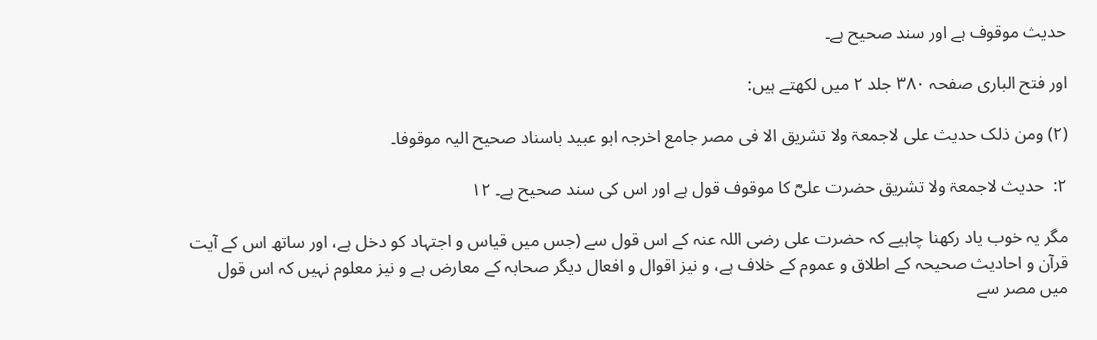حدیث موقوف ہے اور سند صحیح ہے۔

اور فتح الباری صفحہ ۳۸۰ جلد ۲ میں لکھتے ہیں:

(۲) ومن ذلک حدیث علی لاجمعۃ ولا تشریق الا فی مصر جامع اخرجہ ابو عبید باسناد صحیح الیہ موقوفا۔

۲:  حدیث لاجمعۃ ولا تشریق حضرت علیؓ کا موقوف قول ہے اور اس کی سند صحیح ہے۔ ۱۲

مگر یہ خوب یاد رکھنا چاہیے کہ حضرت علی رضی اللہ عنہ کے اس قول سے (جس میں قیاس و اجتہاد کو دخل ہے، اور ساتھ اس کے آیت قرآن و احادیث صحیحہ کے اطلاق و عموم کے خلاف ہے، و نیز اقوال و افعال دیگر صحابہ کے معارض ہے و نیز معلوم نہیں کہ اس قول میں مصر سے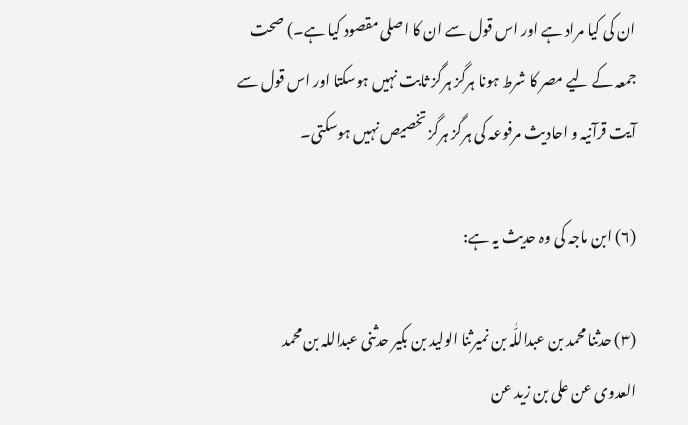ان کی کیا مراد ہے اور اس قول سے ان کا اصلی مقصود کیا ہے۔) صحت جمعہ کے لیے مصر کا شرط ہونا ہرگز ہرگز ثابت نہیں ہوسکتا اور اس قول سے آیت قرآنیہ و احادیث مرفوعہ کی ہرگز ہرگز تخصیص نہیں ہوسکتی۔

(۶) ابن ماجہ کی وہ حدیث یہ ہے:

(۳) حدثنا محمد بن عبداللّٰہ بن نمیرثنا الولید بن بکیر حدثنی عبداللہ بن محمد العدوی عن علی بن زید عن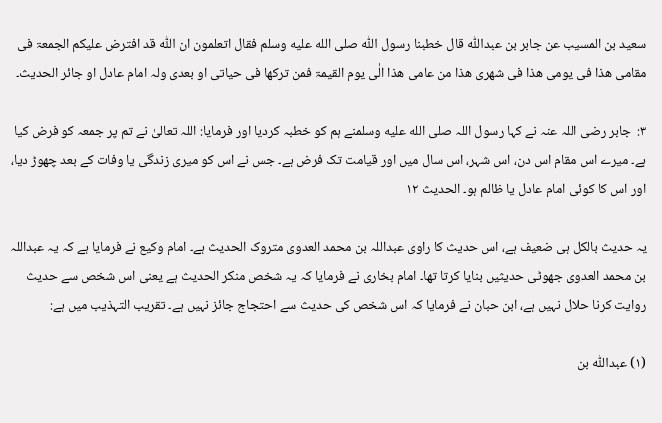سعید بن المسیب عن جابر بن عبداللّٰہ قال خطبنا رسول اللّٰہ صلى الله عليه وسلم فقال اتعلمون ان اللّٰہ قد افترض علیکم الجمعۃ فی مقامی ھذا فی یومی ھذا فی شھری ھذا من عامی ھذا الٰی یوم القیمۃ فمن ترکھا فی حیاتی او بعدی ولہ امام عادل او جائر الحدیث۔

۳:  جابر رضی اللہ عنہ نے کہا رسول اللہ صلى الله عليه وسلمنے ہم کو خطبہ کردیا اور فرمایا: اللہ تعالیٰ نے تم پر جمعہ کو فرض کیا ہے۔ میرے اس مقام اس دن، اس شہر، اس سال میں اور قیامت تک فرض ہے۔ جس نے اس کو میری زندگی یا وفات کے بعد چھوڑ دیا، اور اس کا کوئی امام عادل یا ظالم ہو۔ الحدیث ۱۲

یہ حدیث بالکل ہی ضعیف ہے، اس حدیث کا راوی عبداللہ بن محمد العدوی متروک الحدیث ہے۔ امام وکیع نے فرمایا ہے کہ یہ عبداللہ بن محمد العدوی جھوٹی حدیثیں بنایا کرتا تھا۔ امام بخاری نے فرمایا کہ یہ شخص منکر الحدیث ہے یعنی اس شخص سے حدیث روایت کرنا حلال نہیں ہے، ابن حبان نے فرمایا کہ اس شخص کی حدیث سے احتجاج جائز نہیں ہے۔ تقریب التہذیب میں ہے:

(۱) عبداللّٰہ بن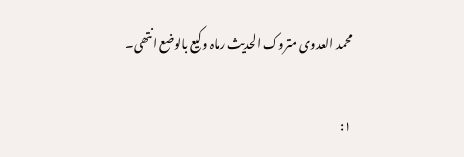محمد العدوی متروک الحدیث رماہ وکیع بالوضع انتھی۔

۱: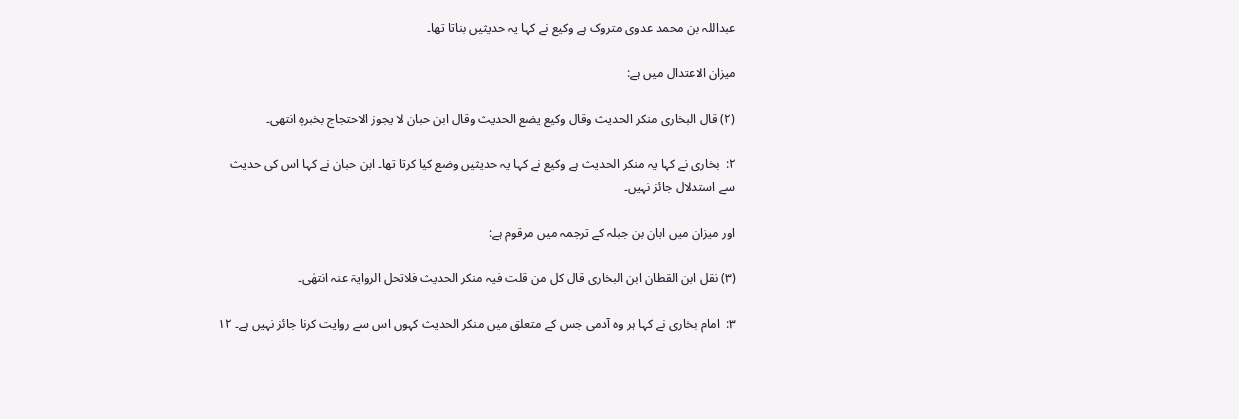عبداللہ بن محمد عدوی متروک ہے وکیع نے کہا یہ حدیثیں بناتا تھا۔

میزان الاعتدال میں ہے:

(۲) قال البخاری منکر الحدیث وقال وکیع یضع الحدیث وقال ابن حبان لا یجوز الاحتجاج بخبرہٖ انتھی۔

۲:  بخاری نے کہا یہ منکر الحدیث ہے وکیع نے کہا یہ حدیثیں وضع کیا کرتا تھا۔ ابن حبان نے کہا اس کی حدیث سے استدلال جائز نہیں۔

اور میزان میں ابان بن جبلہ کے ترجمہ میں مرقوم ہے:

(۳) نقل ابن القطان ابن البخاری قال کل من قلت فیہ منکر الحدیث فلاتحل الروایۃ عنہ انتھٰی۔

۳:  امام بخاری نے کہا ہر وہ آدمی جس کے متعلق میں منکر الحدیث کہوں اس سے روایت کرنا جائز نہیں ہے۔ ۱۲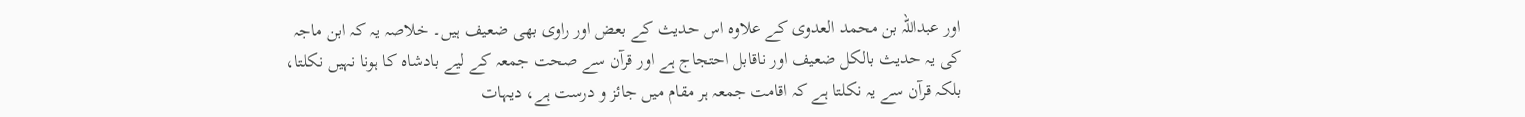اور عبداللہ بن محمد العدوی کے علاوہ اس حدیث کے بعض اور راوی بھی ضعیف ہیں۔ خلاصہ یہ کہ ابن ماجہ کی یہ حدیث بالکل ضعیف اور ناقابل احتجاج ہے اور قرآن سے صحت جمعہ کے لیے بادشاہ کا ہونا نہیں نکلتا، بلکہ قرآن سے یہ نکلتا ہے کہ اقامت جمعہ ہر مقام میں جائز و درست ہے، دیہات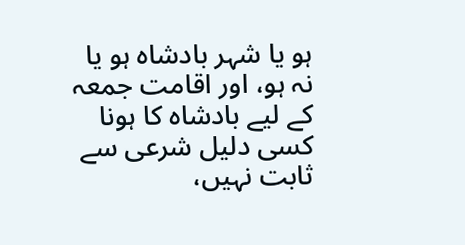ہو یا شہر بادشاہ ہو یا نہ ہو، اور اقامت جمعہ کے لیے بادشاہ کا ہونا کسی دلیل شرعی سے ثابت نہیں،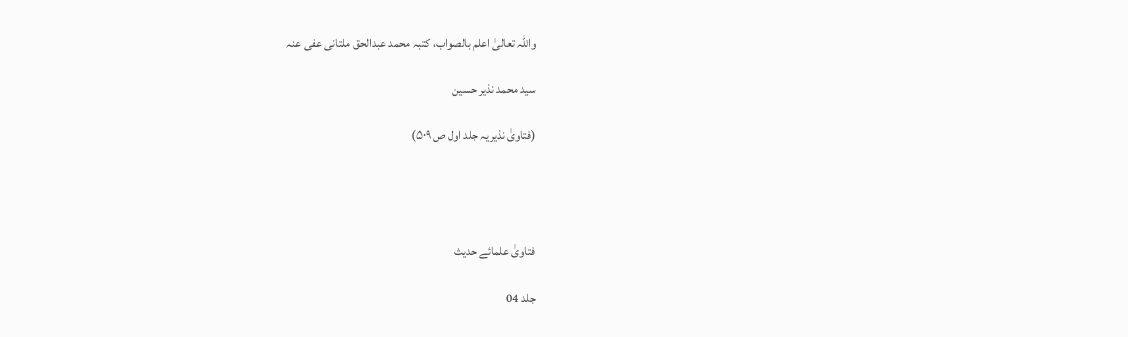واللہ تعالیٰ اعلم بالصواب، کتبہ محمد عبدالحق ملتانی عفی عنہ

سید محمد نذیر حسین

(فتاویٰ نذیریہ جلد اول ص ۵۰۹)




فتاویٰ علمائے حدیث

جلد 04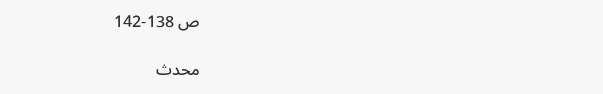ص 138-142

محدث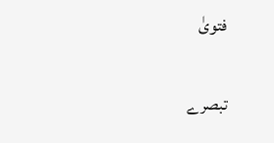فتویٰ

تبصرے